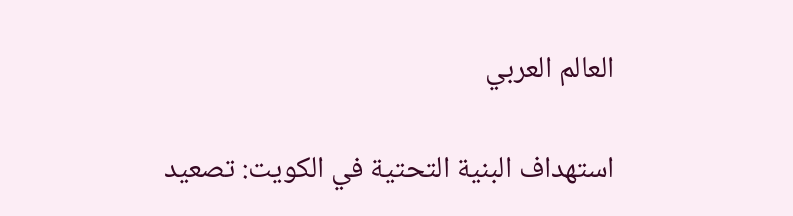العالم العربي

استهداف البنية التحتية في الكويت: تصعيد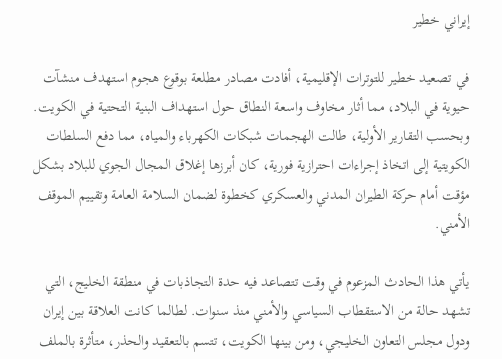إيراني خطير

في تصعيد خطير للتوترات الإقليمية، أفادت مصادر مطلعة بوقوع هجوم استهدف منشآت حيوية في البلاد، مما أثار مخاوف واسعة النطاق حول استهداف البنية التحتية في الكويت. وبحسب التقارير الأولية، طالت الهجمات شبكات الكهرباء والمياه، مما دفع السلطات الكويتية إلى اتخاذ إجراءات احترازية فورية، كان أبرزها إغلاق المجال الجوي للبلاد بشكل مؤقت أمام حركة الطيران المدني والعسكري كخطوة لضمان السلامة العامة وتقييم الموقف الأمني.

يأتي هذا الحادث المزعوم في وقت تتصاعد فيه حدة التجاذبات في منطقة الخليج، التي تشهد حالة من الاستقطاب السياسي والأمني منذ سنوات. لطالما كانت العلاقة بين إيران ودول مجلس التعاون الخليجي، ومن بينها الكويت، تتسم بالتعقيد والحذر، متأثرة بالملف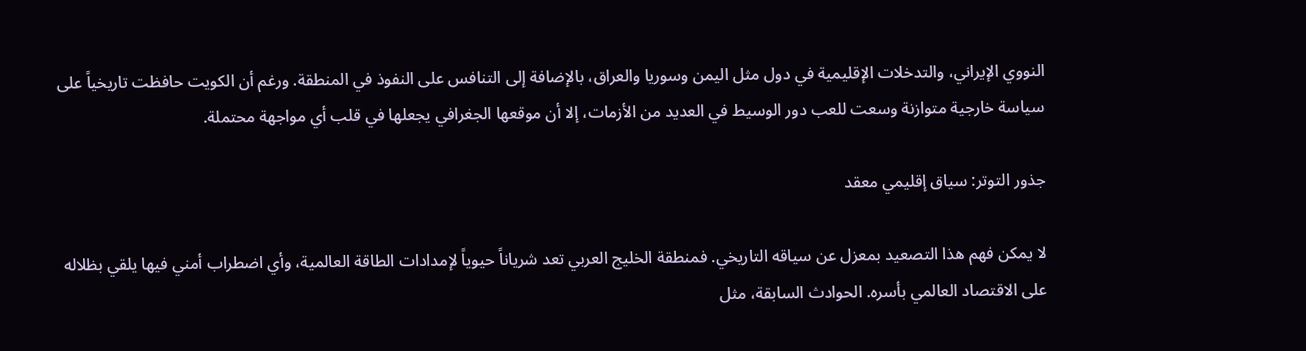النووي الإيراني، والتدخلات الإقليمية في دول مثل اليمن وسوريا والعراق، بالإضافة إلى التنافس على النفوذ في المنطقة. ورغم أن الكويت حافظت تاريخياً على سياسة خارجية متوازنة وسعت للعب دور الوسيط في العديد من الأزمات، إلا أن موقعها الجغرافي يجعلها في قلب أي مواجهة محتملة.

جذور التوتر: سياق إقليمي معقد

لا يمكن فهم هذا التصعيد بمعزل عن سياقه التاريخي. فمنطقة الخليج العربي تعد شرياناً حيوياً لإمدادات الطاقة العالمية، وأي اضطراب أمني فيها يلقي بظلاله على الاقتصاد العالمي بأسره. الحوادث السابقة، مثل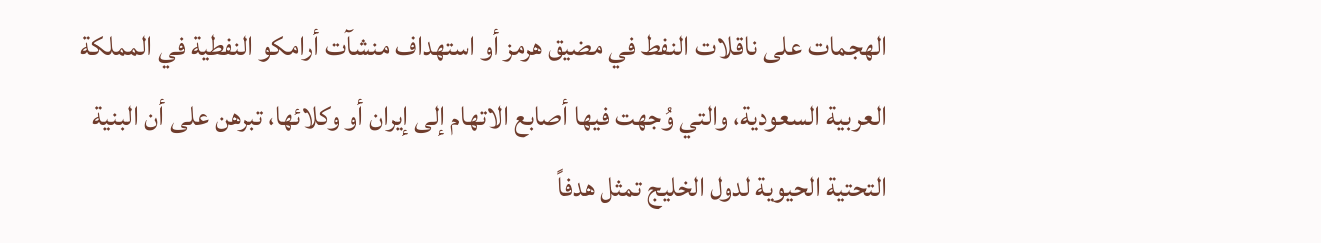الهجمات على ناقلات النفط في مضيق هرمز أو استهداف منشآت أرامكو النفطية في المملكة العربية السعودية، والتي وُجهت فيها أصابع الاتهام إلى إيران أو وكلائها، تبرهن على أن البنية التحتية الحيوية لدول الخليج تمثل هدفاً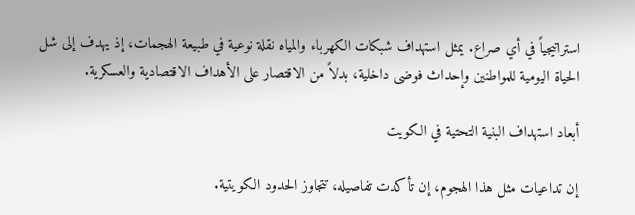استراتيجياً في أي صراع. يمثل استهداف شبكات الكهرباء والمياه نقلة نوعية في طبيعة الهجمات، إذ يهدف إلى شل الحياة اليومية للمواطنين وإحداث فوضى داخلية، بدلاً من الاقتصار على الأهداف الاقتصادية والعسكرية.

أبعاد استهداف البنية التحتية في الكويت

إن تداعيات مثل هذا الهجوم، إن تأكدت تفاصيله، تتجاوز الحدود الكويتية.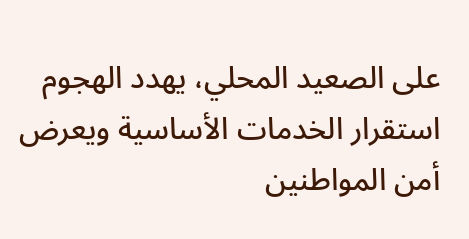على الصعيد المحلي، يهدد الهجوم استقرار الخدمات الأساسية ويعرض أمن المواطنين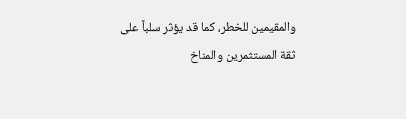والمقيمين للخطر، كما قد يؤثر سلباً على ثقة المستثمرين والمناخ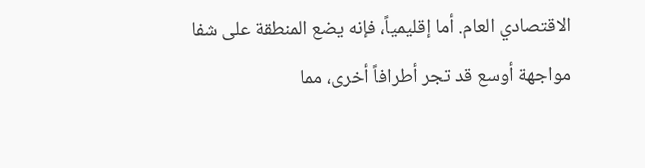الاقتصادي العام. أما إقليمياً، فإنه يضع المنطقة على شفا مواجهة أوسع قد تجر أطرافاً أخرى، مما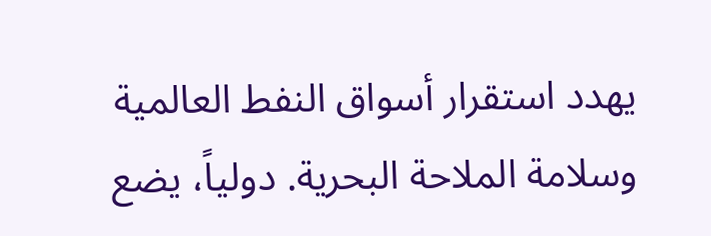يهدد استقرار أسواق النفط العالمية وسلامة الملاحة البحرية. دولياً، يضع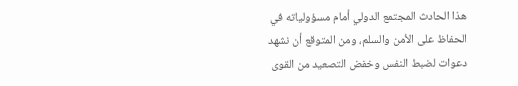هذا الحادث المجتمع الدولي أمام مسؤولياته في الحفاظ على الأمن والسلم، ومن المتوقع أن نشهد دعوات لضبط النفس وخفض التصعيد من القوى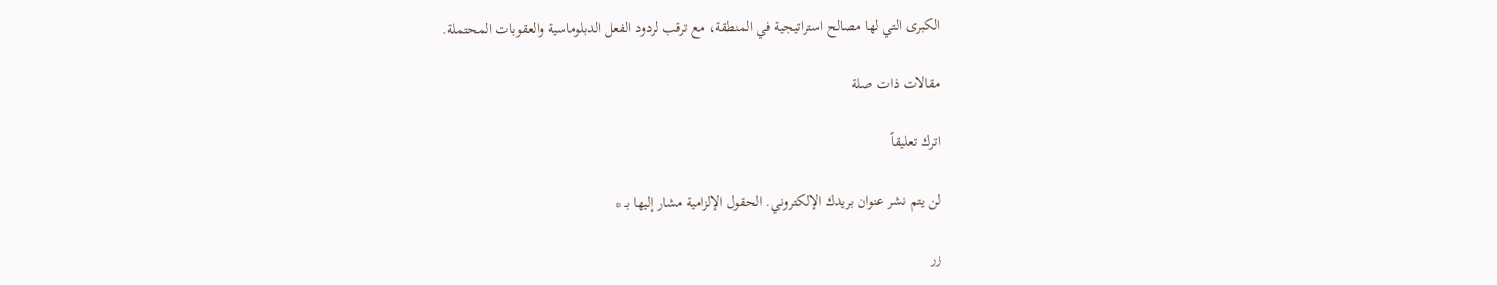الكبرى التي لها مصالح استراتيجية في المنطقة، مع ترقب لردود الفعل الدبلوماسية والعقوبات المحتملة.

مقالات ذات صلة

اترك تعليقاً

لن يتم نشر عنوان بريدك الإلكتروني. الحقول الإلزامية مشار إليها بـ *

زر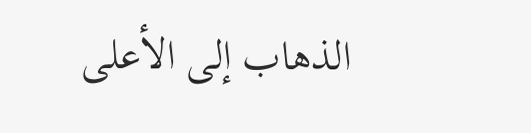الذهاب إلى الأعلى